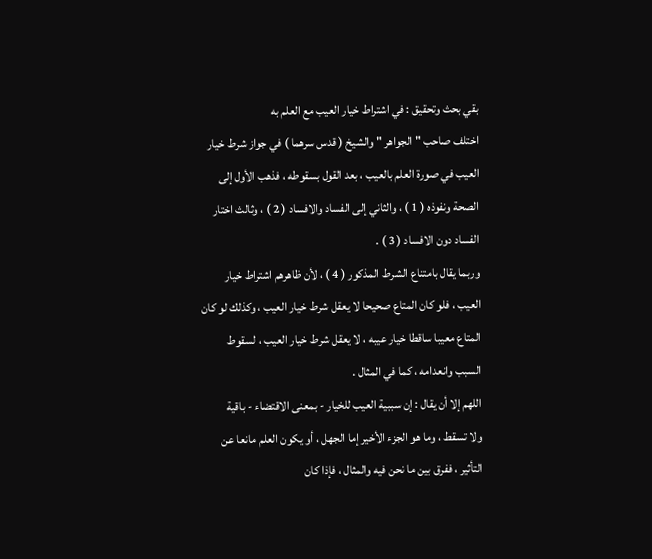بقي بحث وتحقيق : في اشتراط خيار العيب مع العلم به
اختلف صاحب " الجواهر " والشيخ ( قدس سرهما ) في جواز شرط خيار
العيب في صورة العلم بالعيب ، بعد القول بسقوطه ، فذهب الأول إلى
الصحة ونفوذه ( 1 ) ، والثاني إلى الفساد والافساد ( 2 ) ، وثالث اختار
الفساد دون الافساد ( 3 ) .
وربما يقال بامتناع الشرط المذكور ( 4 ) ، لأن ظاهرهم اشتراط خيار
العيب ، فلو كان المتاع صحيحا لا يعقل شرط خيار العيب ، وكذلك لو كان
المتاع معيبا ساقطا خيار عيبه ، لا يعقل شرط خيار العيب ، لسقوط
السبب وانعدامه ، كما في المثال .
اللهم إلا أن يقال : إن سببية العيب للخيار - بمعنى الاقتضاء - باقية
ولا تسقط ، وما هو الجزء الأخير إما الجهل ، أو يكون العلم مانعا عن
التأثير ، ففرق بين ما نحن فيه والمثال ، فإذا كان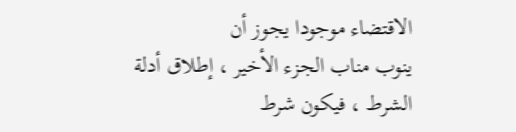الاقتضاء موجودا يجوز أن
ينوب مناب الجزء الأخير ، إطلاق أدلة الشرط ، فيكون شرط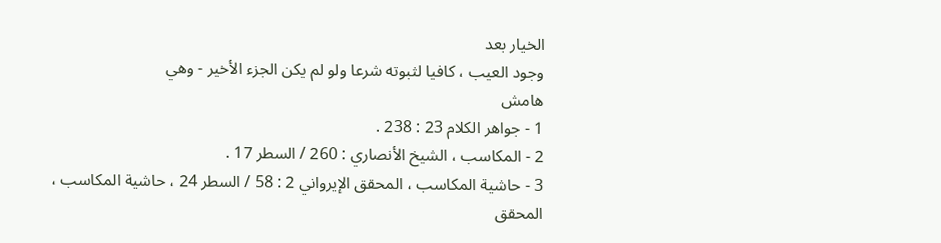الخيار بعد
وجود العيب ، كافيا لثبوته شرعا ولو لم يكن الجزء الأخير - وهي
هامش
1 - جواهر الكلام 23 : 238 .
2 - المكاسب ، الشيخ الأنصاري : 260 / السطر 17 .
3 - حاشية المكاسب ، المحقق الإيرواني 2 : 58 / السطر 24 ، حاشية المكاسب ،
المحقق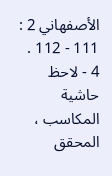الأصفهاني 2 : 111 - 112 .
4 - لاحظ حاشية المكاسب ، المحقق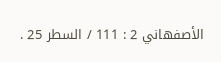الأصفهاني 2 : 111 / السطر 25 .